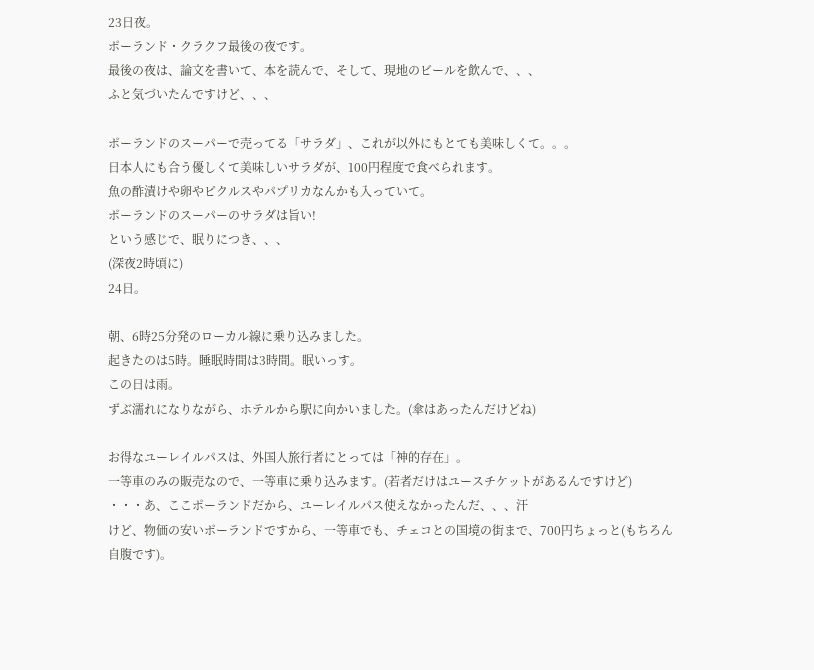23日夜。
ポーランド・クラクフ最後の夜です。
最後の夜は、論文を書いて、本を読んで、そして、現地のビールを飲んで、、、
ふと気づいたんですけど、、、

ポーランドのスーパーで売ってる「サラダ」、これが以外にもとても美味しくて。。。
日本人にも合う優しくて美味しいサラダが、100円程度で食べられます。
魚の酢漬けや卵やピクルスやパプリカなんかも入っていて。
ポーランドのスーパーのサラダは旨い!
という感じで、眠りにつき、、、
(深夜2時頃に)
24日。

朝、6時25分発のローカル線に乗り込みました。
起きたのは5時。睡眠時間は3時間。眠いっす。
この日は雨。
ずぶ濡れになりながら、ホテルから駅に向かいました。(傘はあったんだけどね)

お得なユーレイルパスは、外国人旅行者にとっては「神的存在」。
一等車のみの販売なので、一等車に乗り込みます。(若者だけはユースチケットがあるんですけど)
・・・あ、ここポーランドだから、ユーレイルパス使えなかったんだ、、、汗
けど、物価の安いポーランドですから、一等車でも、チェコとの国境の街まで、700円ちょっと(もちろん自腹です)。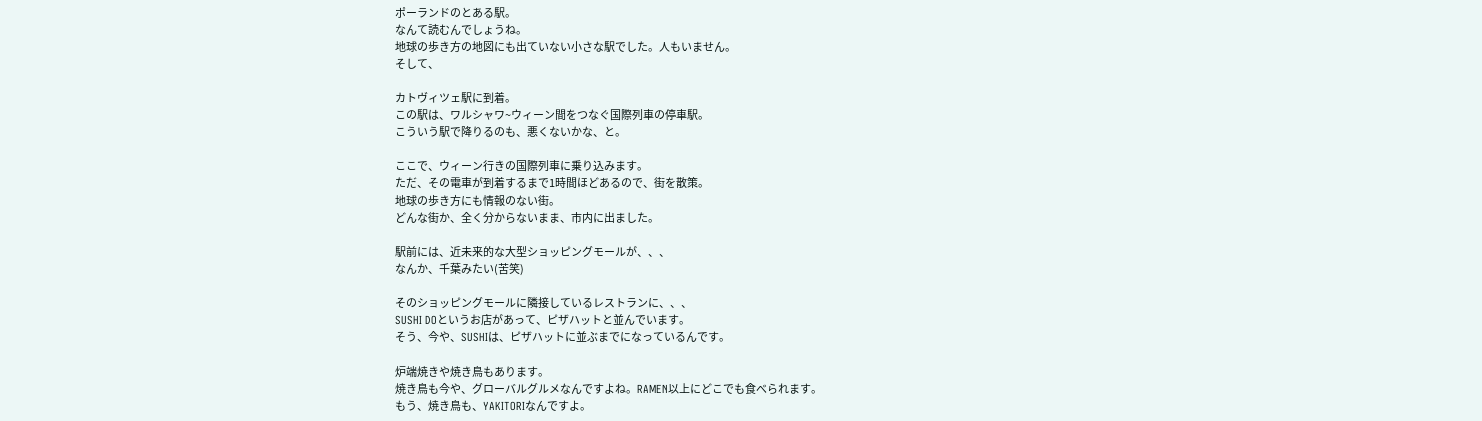ポーランドのとある駅。
なんて読むんでしょうね。
地球の歩き方の地図にも出ていない小さな駅でした。人もいません。
そして、

カトヴィツェ駅に到着。
この駅は、ワルシャワ~ウィーン間をつなぐ国際列車の停車駅。
こういう駅で降りるのも、悪くないかな、と。

ここで、ウィーン行きの国際列車に乗り込みます。
ただ、その電車が到着するまで1時間ほどあるので、街を散策。
地球の歩き方にも情報のない街。
どんな街か、全く分からないまま、市内に出ました。

駅前には、近未来的な大型ショッピングモールが、、、
なんか、千葉みたい(苦笑)

そのショッピングモールに隣接しているレストランに、、、
SUSHI DOというお店があって、ピザハットと並んでいます。
そう、今や、SUSHIは、ピザハットに並ぶまでになっているんです。

炉端焼きや焼き鳥もあります。
焼き鳥も今や、グローバルグルメなんですよね。RAMEN以上にどこでも食べられます。
もう、焼き鳥も、YAKITORIなんですよ。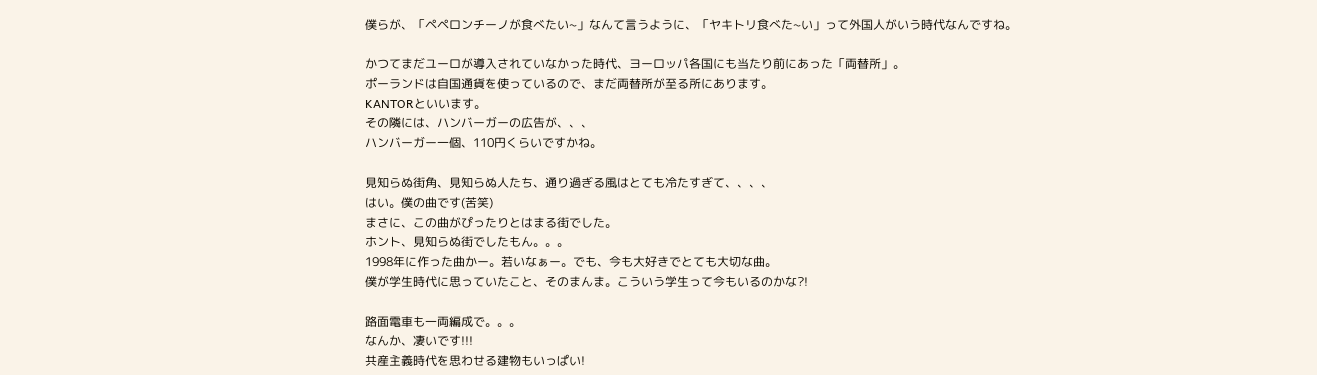僕らが、「ペペロンチーノが食べたい~」なんて言うように、「ヤキトリ食べた~い」って外国人がいう時代なんですね。

かつてまだユーロが導入されていなかった時代、ヨーロッパ各国にも当たり前にあった「両替所」。
ポーランドは自国通貨を使っているので、まだ両替所が至る所にあります。
KANTORといいます。
その隣には、ハンバーガーの広告が、、、
ハンバーガー一個、110円くらいですかね。

見知らぬ街角、見知らぬ人たち、通り過ぎる風はとても冷たすぎて、、、、
はい。僕の曲です(苦笑)
まさに、この曲がぴったりとはまる街でした。
ホント、見知らぬ街でしたもん。。。
1998年に作った曲かー。若いなぁー。でも、今も大好きでとても大切な曲。
僕が学生時代に思っていたこと、そのまんま。こういう学生って今もいるのかな?!

路面電車も一両編成で。。。
なんか、凄いです!!!
共産主義時代を思わせる建物もいっぱい!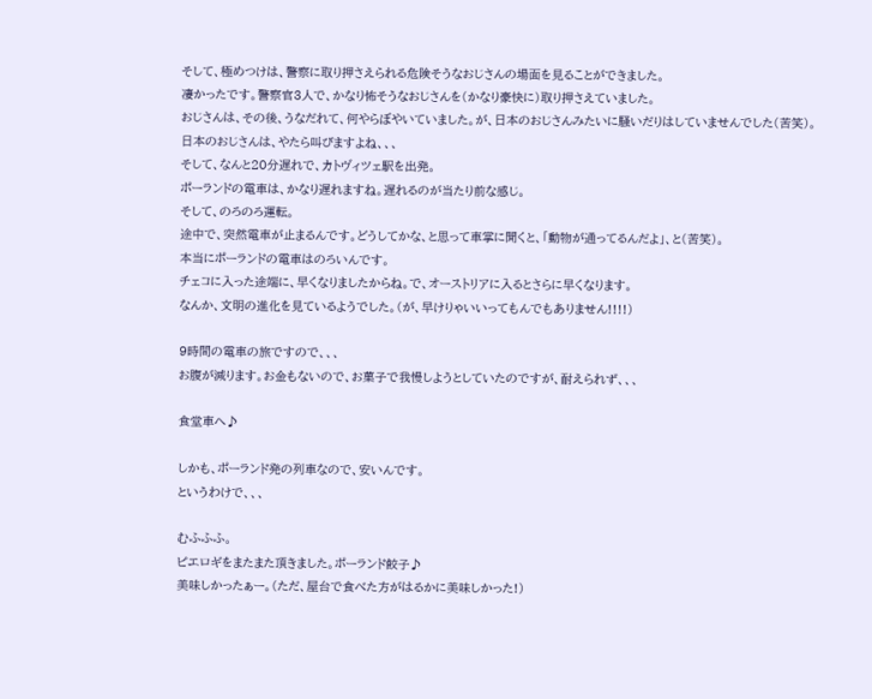そして、極めつけは、警察に取り押さえられる危険そうなおじさんの場面を見ることができました。
凄かったです。警察官3人で、かなり怖そうなおじさんを(かなり豪快に)取り押さえていました。
おじさんは、その後、うなだれて、何やらぼやいていました。が、日本のおじさんみたいに騒いだりはしていませんでした(苦笑)。
日本のおじさんは、やたら叫びますよね、、、
そして、なんと20分遅れで、カトヴィツェ駅を出発。
ポーランドの電車は、かなり遅れますね。遅れるのが当たり前な感じ。
そして、のろのろ運転。
途中で、突然電車が止まるんです。どうしてかな、と思って車掌に聞くと、「動物が通ってるんだよ」、と(苦笑)。
本当にポーランドの電車はのろいんです。
チェコに入った途端に、早くなりましたからね。で、オーストリアに入るとさらに早くなります。
なんか、文明の進化を見ているようでした。(が、早けりゃいいってもんでもありません!!!!)

9時間の電車の旅ですので、、、
お腹が減ります。お金もないので、お菓子で我慢しようとしていたのですが、耐えられず、、、

食堂車へ♪

しかも、ポーランド発の列車なので、安いんです。
というわけで、、、

むふふふ。
ピエロギをまたまた頂きました。ポーランド餃子♪
美味しかったぁー。(ただ、屋台で食べた方がはるかに美味しかった!)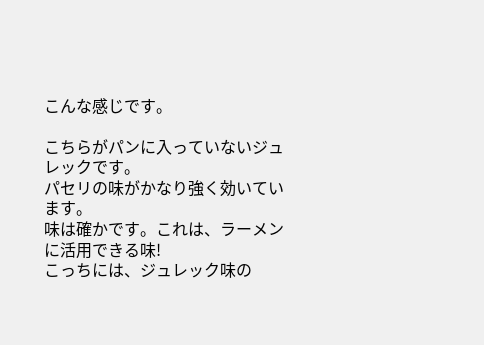こんな感じです。

こちらがパンに入っていないジュレックです。
パセリの味がかなり強く効いています。
味は確かです。これは、ラーメンに活用できる味!
こっちには、ジュレック味の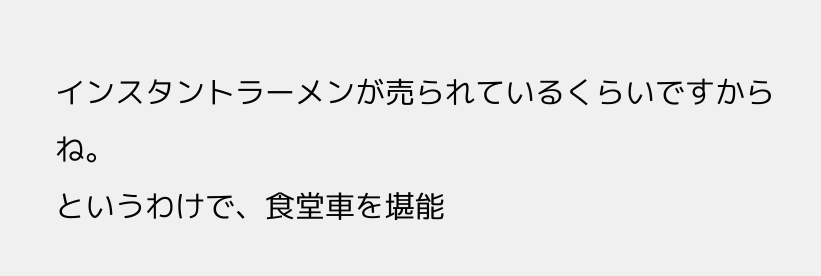インスタントラーメンが売られているくらいですからね。
というわけで、食堂車を堪能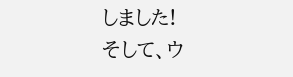しました!
そして、ウ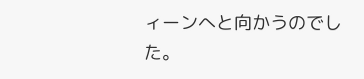ィーンへと向かうのでした。